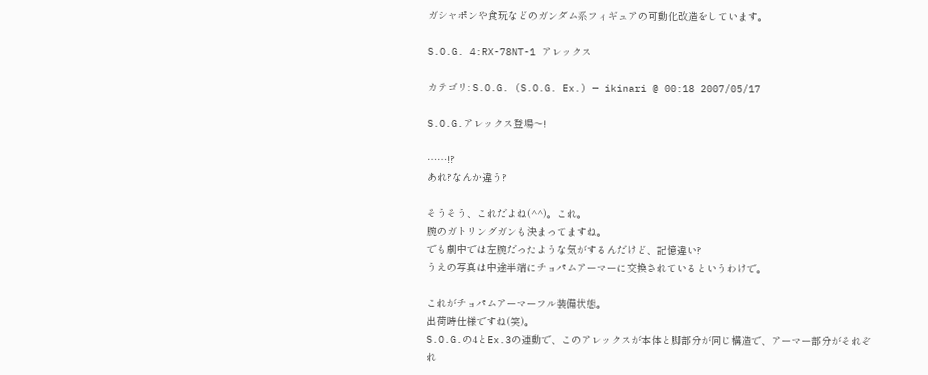ガシャポンや食玩などのガンダム系フィギュアの可動化改造をしています。

S.O.G. 4:RX-78NT-1 アレックス

カテゴリ: S.O.G. (S.O.G. Ex.) — ikinari @ 00:18 2007/05/17

S.O.G.アレックス登場〜!

……!?
あれ?なんか違う?

そうそう、これだよね(^^)。これ。
腕のガトリングガンも決まってますね。
でも劇中では左腕だったような気がするんだけど、記憶違い?
うえの写真は中途半端にチョパムアーマーに交換されているというわけで。

これがチョパムアーマーフル装備状態。
出荷時仕様ですね(笑)。
S.O.G.の4とEx.3の連動で、このアレックスが本体と脚部分が同じ構造で、アーマー部分がそれぞれ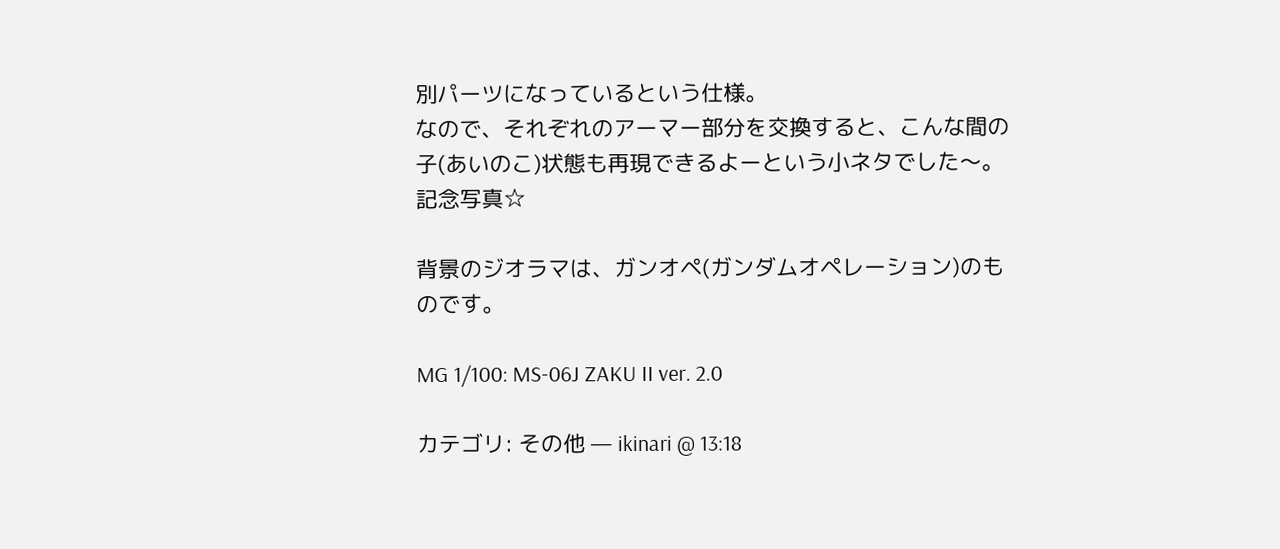別パーツになっているという仕様。
なので、それぞれのアーマー部分を交換すると、こんな間の子(あいのこ)状態も再現できるよーという小ネタでした〜。
記念写真☆

背景のジオラマは、ガンオペ(ガンダムオペレーション)のものです。

MG 1/100: MS-06J ZAKU II ver. 2.0

カテゴリ: その他 — ikinari @ 13:18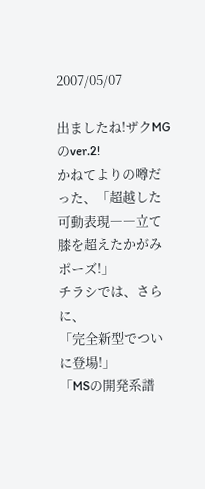2007/05/07

出ましたね!ザクMGのver.2!
かねてよりの噂だった、「超越した可動表現――立て膝を超えたかがみポーズ!」
チラシでは、さらに、
「完全新型でついに登場!」
「MSの開発系譜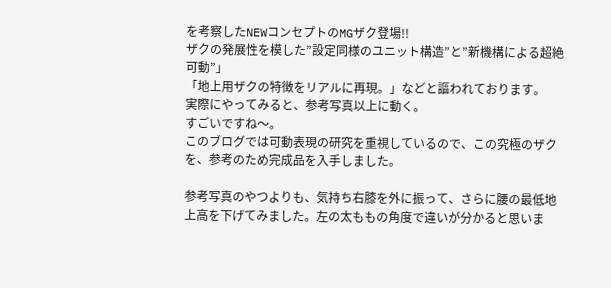を考察したNEWコンセプトのMGザク登場!!
ザクの発展性を模した”設定同様のユニット構造”と”新機構による超絶可動”」
「地上用ザクの特徴をリアルに再現。」などと謳われております。
実際にやってみると、参考写真以上に動く。
すごいですね〜。
このブログでは可動表現の研究を重視しているので、この究極のザクを、参考のため完成品を入手しました。

参考写真のやつよりも、気持ち右膝を外に振って、さらに腰の最低地上高を下げてみました。左の太ももの角度で違いが分かると思いま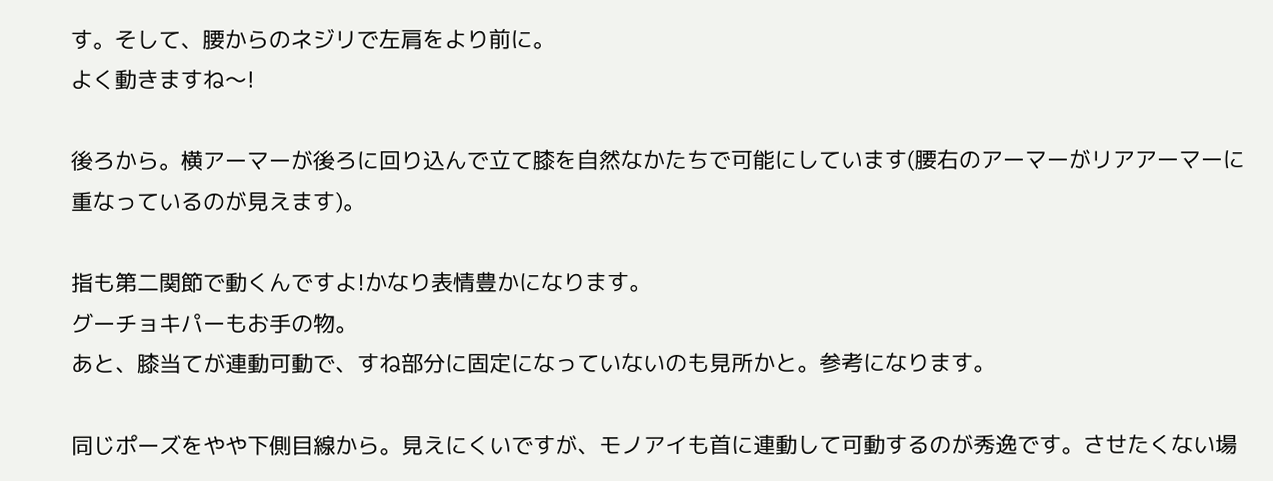す。そして、腰からのネジリで左肩をより前に。
よく動きますね〜!

後ろから。横アーマーが後ろに回り込んで立て膝を自然なかたちで可能にしています(腰右のアーマーがリアアーマーに重なっているのが見えます)。

指も第二関節で動くんですよ!かなり表情豊かになります。
グーチョキパーもお手の物。
あと、膝当てが連動可動で、すね部分に固定になっていないのも見所かと。参考になります。

同じポーズをやや下側目線から。見えにくいですが、モノアイも首に連動して可動するのが秀逸です。させたくない場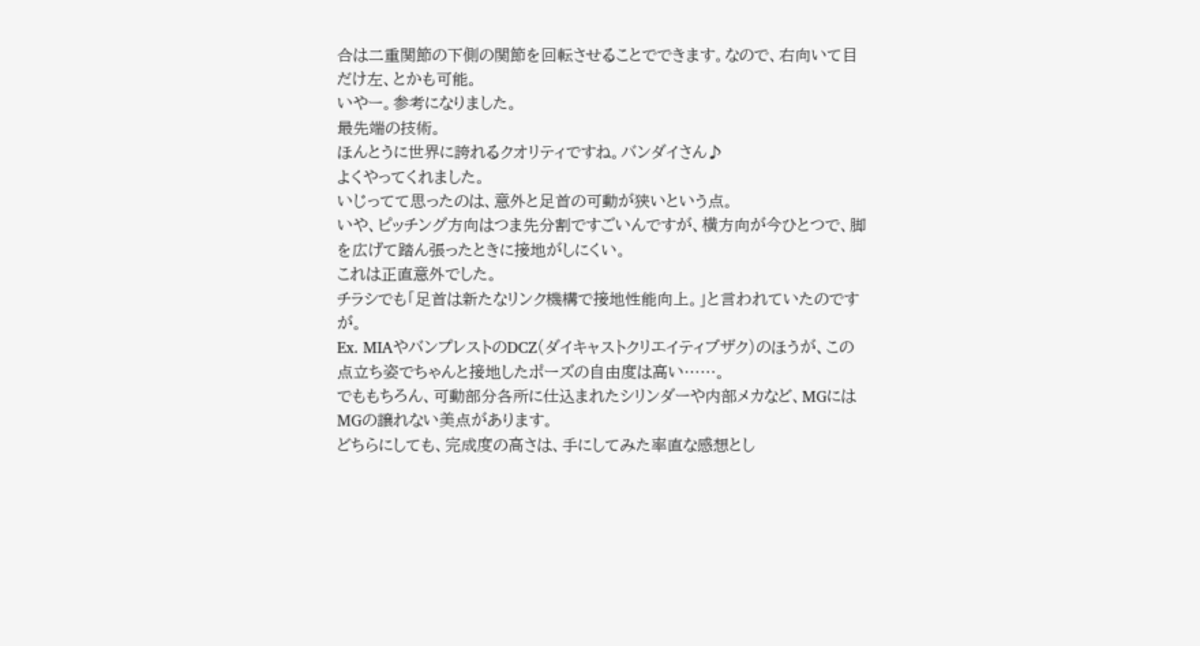合は二重関節の下側の関節を回転させることでできます。なので、右向いて目だけ左、とかも可能。
いやー。参考になりました。
最先端の技術。
ほんとうに世界に誇れるクオリティですね。バンダイさん♪
よくやってくれました。
いじってて思ったのは、意外と足首の可動が狭いという点。
いや、ピッチング方向はつま先分割ですごいんですが、横方向が今ひとつで、脚を広げて踏ん張ったときに接地がしにくい。
これは正直意外でした。
チラシでも「足首は新たなリンク機構で接地性能向上。」と言われていたのですが。
Ex. MIAやバンプレストのDCZ(ダイキャストクリエイティブザク)のほうが、この点立ち姿でちゃんと接地したポーズの自由度は高い……。
でももちろん、可動部分各所に仕込まれたシリンダーや内部メカなど、MGにはMGの譲れない美点があります。
どちらにしても、完成度の高さは、手にしてみた率直な感想とし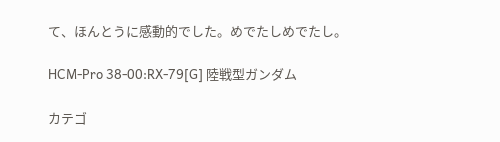て、ほんとうに感動的でした。めでたしめでたし。

HCM-Pro 38-00:RX-79[G] 陸戦型ガンダム

カテゴ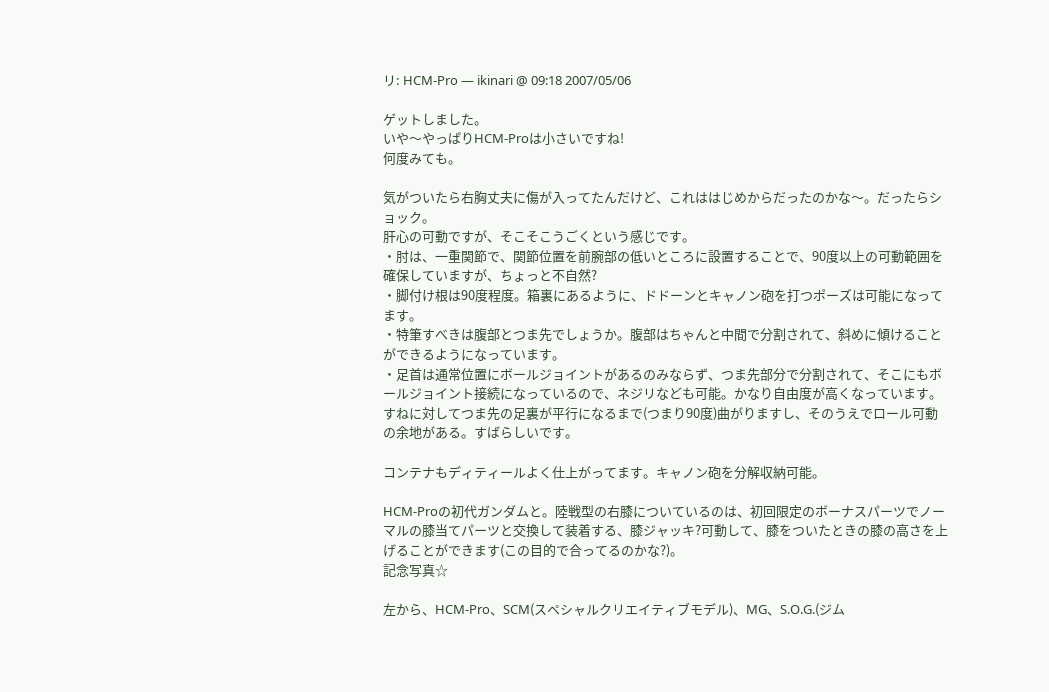リ: HCM-Pro — ikinari @ 09:18 2007/05/06

ゲットしました。
いや〜やっぱりHCM-Proは小さいですね!
何度みても。

気がついたら右胸丈夫に傷が入ってたんだけど、これははじめからだったのかな〜。だったらショック。
肝心の可動ですが、そこそこうごくという感じです。
・肘は、一重関節で、関節位置を前腕部の低いところに設置することで、90度以上の可動範囲を確保していますが、ちょっと不自然?
・脚付け根は90度程度。箱裏にあるように、ドドーンとキャノン砲を打つポーズは可能になってます。
・特筆すべきは腹部とつま先でしょうか。腹部はちゃんと中間で分割されて、斜めに傾けることができるようになっています。
・足首は通常位置にボールジョイントがあるのみならず、つま先部分で分割されて、そこにもボールジョイント接続になっているので、ネジリなども可能。かなり自由度が高くなっています。すねに対してつま先の足裏が平行になるまで(つまり90度)曲がりますし、そのうえでロール可動の余地がある。すばらしいです。

コンテナもディティールよく仕上がってます。キャノン砲を分解収納可能。

HCM-Proの初代ガンダムと。陸戦型の右膝についているのは、初回限定のボーナスパーツでノーマルの膝当てパーツと交換して装着する、膝ジャッキ?可動して、膝をついたときの膝の高さを上げることができます(この目的で合ってるのかな?)。
記念写真☆

左から、HCM-Pro、SCM(スペシャルクリエイティブモデル)、MG、S.O.G.(ジム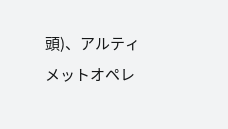頭)、アルティメットオペレ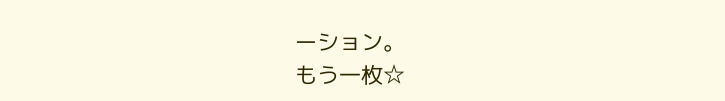ーション。
もう一枚☆